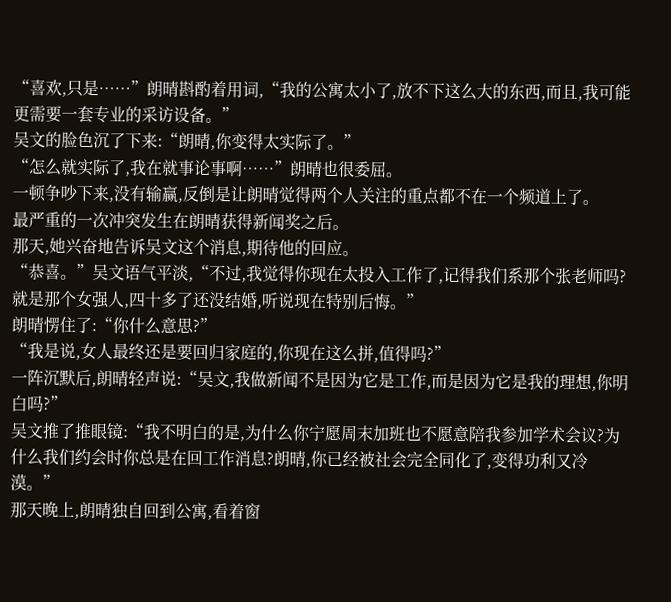“喜欢,只是……”朗晴斟酌着用词,“我的公寓太小了,放不下这么大的东西,而且,我可能更需要一套专业的采访设备。”
吴文的脸色沉了下来:“朗晴,你变得太实际了。”
“怎么就实际了,我在就事论事啊……”朗晴也很委屈。
一顿争吵下来,没有输赢,反倒是让朗晴觉得两个人关注的重点都不在一个频道上了。
最严重的一次冲突发生在朗晴获得新闻奖之后。
那天,她兴奋地告诉吴文这个消息,期待他的回应。
“恭喜。”吴文语气平淡,“不过,我觉得你现在太投入工作了,记得我们系那个张老师吗?就是那个女强人,四十多了还没结婚,听说现在特别后悔。”
朗晴愣住了:“你什么意思?”
“我是说,女人最终还是要回归家庭的,你现在这么拼,值得吗?”
一阵沉默后,朗晴轻声说:“吴文,我做新闻不是因为它是工作,而是因为它是我的理想,你明白吗?”
吴文推了推眼镜:“我不明白的是,为什么你宁愿周末加班也不愿意陪我参加学术会议?为什么我们约会时你总是在回工作消息?朗晴,你已经被社会完全同化了,变得功利又冷漠。”
那天晚上,朗晴独自回到公寓,看着窗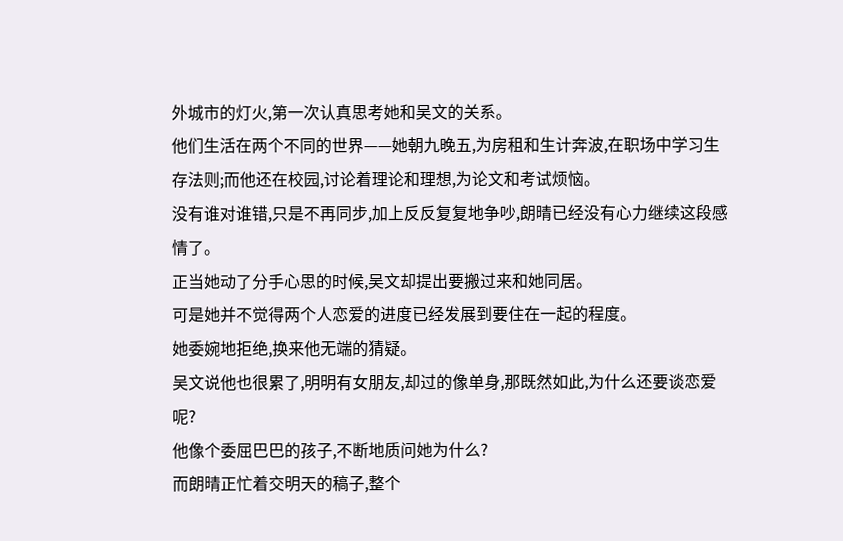外城市的灯火,第一次认真思考她和吴文的关系。
他们生活在两个不同的世界——她朝九晚五,为房租和生计奔波,在职场中学习生存法则;而他还在校园,讨论着理论和理想,为论文和考试烦恼。
没有谁对谁错,只是不再同步,加上反反复复地争吵,朗晴已经没有心力继续这段感情了。
正当她动了分手心思的时候,吴文却提出要搬过来和她同居。
可是她并不觉得两个人恋爱的进度已经发展到要住在一起的程度。
她委婉地拒绝,换来他无端的猜疑。
吴文说他也很累了,明明有女朋友,却过的像单身,那既然如此,为什么还要谈恋爱呢?
他像个委屈巴巴的孩子,不断地质问她为什么?
而朗晴正忙着交明天的稿子,整个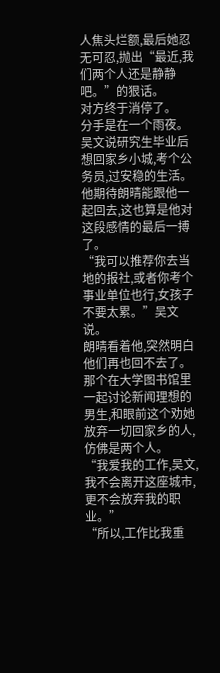人焦头烂额,最后她忍无可忍,抛出“最近,我们两个人还是静静吧。”的狠话。
对方终于消停了。
分手是在一个雨夜。
吴文说研究生毕业后想回家乡小城,考个公务员,过安稳的生活。
他期待朗晴能跟他一起回去,这也算是他对这段感情的最后一搏了。
“我可以推荐你去当地的报社,或者你考个事业单位也行,女孩子不要太累。”吴文说。
朗晴看着他,突然明白他们再也回不去了。
那个在大学图书馆里一起讨论新闻理想的男生,和眼前这个劝她放弃一切回家乡的人,仿佛是两个人。
“我爱我的工作,吴文,我不会离开这座城市,更不会放弃我的职业。”
“所以,工作比我重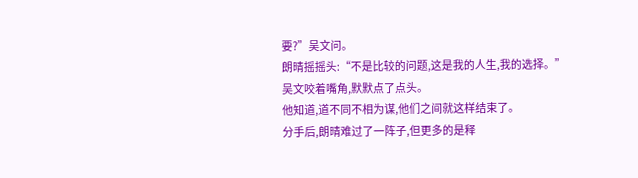要?”吴文问。
朗晴摇摇头:“不是比较的问题,这是我的人生,我的选择。”
吴文咬着嘴角,默默点了点头。
他知道,道不同不相为谋,他们之间就这样结束了。
分手后,朗晴难过了一阵子,但更多的是释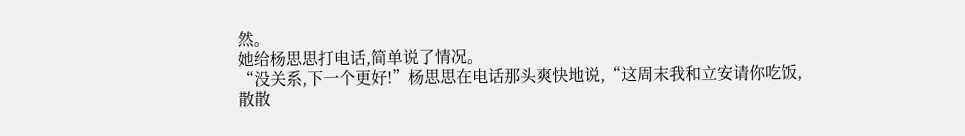然。
她给杨思思打电话,简单说了情况。
“没关系,下一个更好!”杨思思在电话那头爽快地说,“这周末我和立安请你吃饭,散散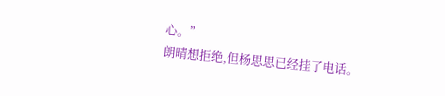心。”
朗晴想拒绝,但杨思思已经挂了电话。